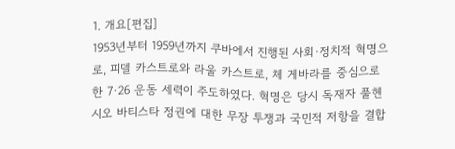1. 개요[편집]
1953년부터 1959년까지 쿠바에서 진행된 사회·정치적 혁명으로, 피델 카스트로와 라울 카스트로, 체 게바라를 중심으로 한 7·26 운동 세력이 주도하였다. 혁명은 당시 독재자 풀헨시오 바티스타 정권에 대한 무장 투쟁과 국민적 저항을 결합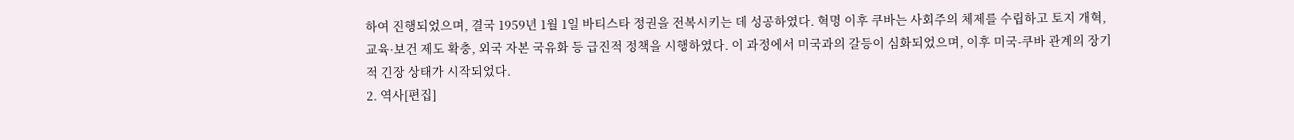하여 진행되었으며, 결국 1959년 1월 1일 바티스타 정권을 전복시키는 데 성공하였다. 혁명 이후 쿠바는 사회주의 체제를 수립하고 토지 개혁, 교육·보건 제도 확충, 외국 자본 국유화 등 급진적 정책을 시행하였다. 이 과정에서 미국과의 갈등이 심화되었으며, 이후 미국-쿠바 관계의 장기적 긴장 상태가 시작되었다.
2. 역사[편집]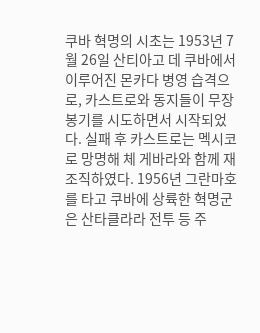쿠바 혁명의 시초는 1953년 7월 26일 산티아고 데 쿠바에서 이루어진 몬카다 병영 습격으로, 카스트로와 동지들이 무장 봉기를 시도하면서 시작되었다. 실패 후 카스트로는 멕시코로 망명해 체 게바라와 함께 재조직하였다. 1956년 그란마호를 타고 쿠바에 상륙한 혁명군은 산타클라라 전투 등 주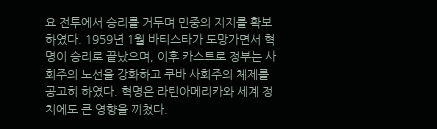요 전투에서 승리를 거두며 민중의 지지를 확보하였다. 1959년 1월 바티스타가 도망가면서 혁명이 승리로 끝났으며, 이후 카스트로 정부는 사회주의 노선을 강화하고 쿠바 사회주의 체제를 공고히 하였다. 혁명은 라틴아메리카와 세계 정치에도 큰 영향을 끼쳤다.